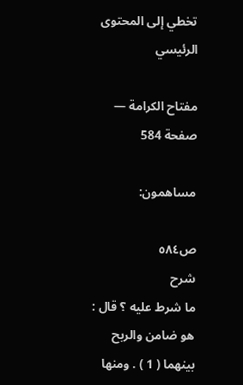تخطي إلى المحتوى الرئيسي

مفتاح الكرامة — صفحة 584

مساهمون:

ص٥٨٤
شرح
ما شرط عليه ؟ قال : هو ضامن والربح بينهما ( 1 ) . ومنها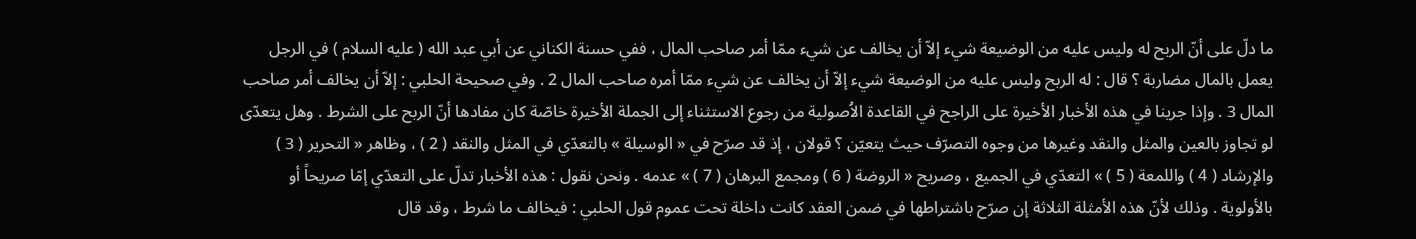ما دلّ على أنّ الربح له وليس عليه من الوضيعة شيء إلاّ أن يخالف عن شيء ممّا أمر صاحب المال ، ففي حسنة الكناني عن أبي عبد الله ( عليه السلام ) في الرجل يعمل بالمال مضاربة ؟ قال : له الربح وليس عليه من الوضيعة شيء إلاّ أن يخالف عن شيء ممّا أمره صاحب المال 2 . وفي صحيحة الحلبي : إلاّ أن يخالف أمر صاحب المال 3 . وإذا جرينا في هذه الأخبار الأخيرة على الراجح في القاعدة الاُصولية من رجوع الاستثناء إلى الجملة الأخيرة خاصّة كان مفادها أنّ الربح على الشرط . وهل يتعدّى لو تجاوز بالعين والمثل والنقد وغيرها من وجوه التصرّف حيث يتعيّن ؟ قولان ، إذ قد صرّح في « الوسيلة » بالتعدّي في المثل والنقد ( 2 ) ، وظاهر « التحرير ( 3 ) والإرشاد ( 4 ) واللمعة ( 5 ) » التعدّي في الجميع ، وصريح « الروضة ( 6 ) ومجمع البرهان ( 7 ) » عدمه . ونحن نقول : هذه الأخبار تدلّ على التعدّي إمّا صريحاً أو بالأولوية . وذلك لأنّ هذه الأمثلة الثلاثة إن صرّح باشتراطها في ضمن العقد كانت داخلة تحت عموم قول الحلبي : فيخالف ما شرط ، وقد قال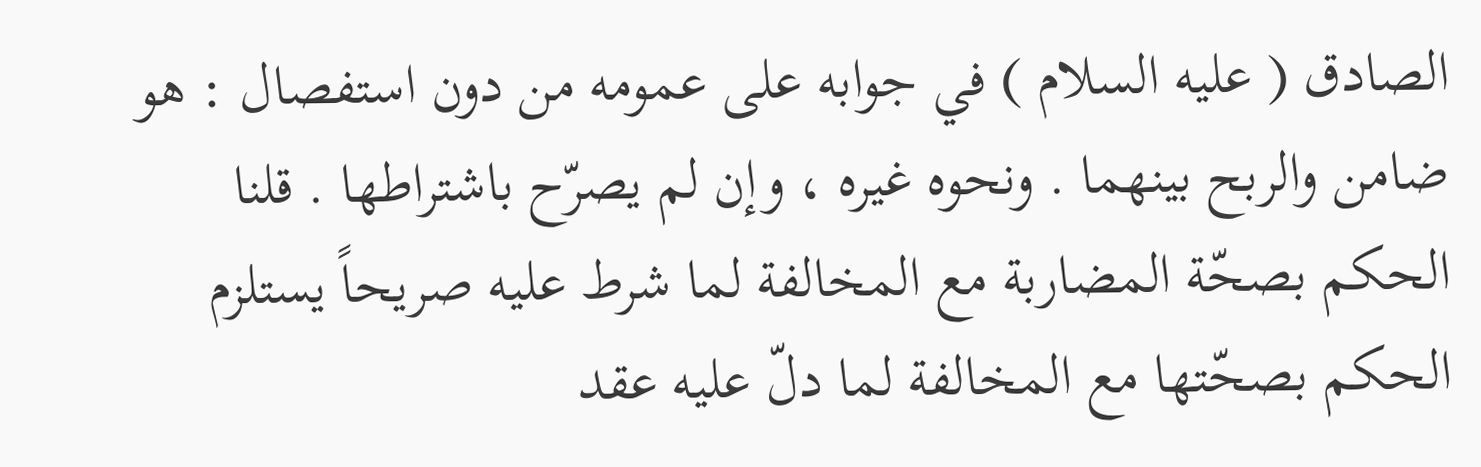الصادق ( عليه السلام ) في جوابه على عمومه من دون استفصال : هو ضامن والربح بينهما . ونحوه غيره ، وإن لم يصرّح باشتراطها . قلنا الحكم بصحّة المضاربة مع المخالفة لما شرط عليه صريحاً يستلزم الحكم بصحّتها مع المخالفة لما دلّ عليه عقد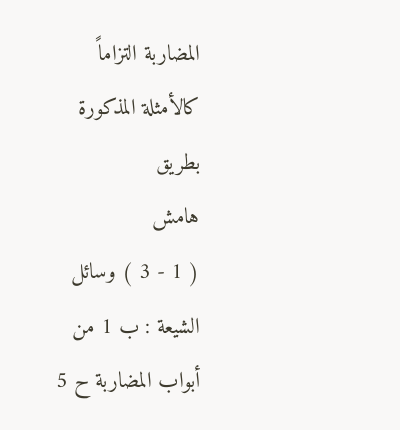المضاربة التزاماً كالأمثلة المذكورة بطريق
هامش
( 1 - 3 ) وسائل الشيعة : ب 1 من أبواب المضاربة ح 5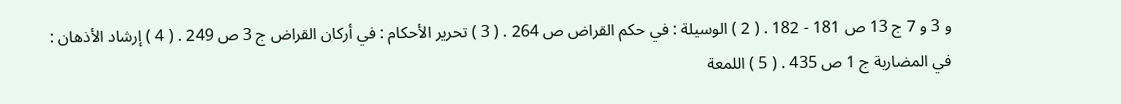و 3 و 7 ج 13 ص 181 - 182 . ( 2 ) الوسيلة : في حكم القراض ص 264 . ( 3 ) تحرير الأحكام : في أركان القراض ج 3 ص 249 . ( 4 ) إرشاد الأذهان : في المضاربة ج 1 ص 435 . ( 5 ) اللمعة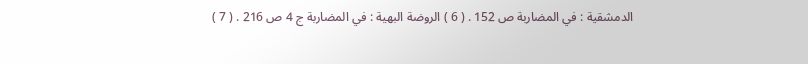الدمشقية : في المضاربة ص 152 . ( 6 ) الروضة البهية : في المضاربة ج 4 ص 216 . ( 7 )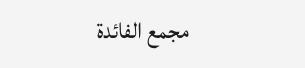مجمع الفائدة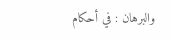والبرهان : في أحكام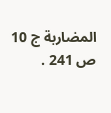المضاربة ج 10 ص 241 .